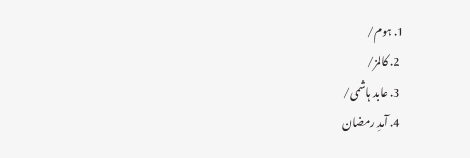1. ہوم/
  2. کالمز/
  3. عابد ہاشمی/
  4. آمدِ رمضان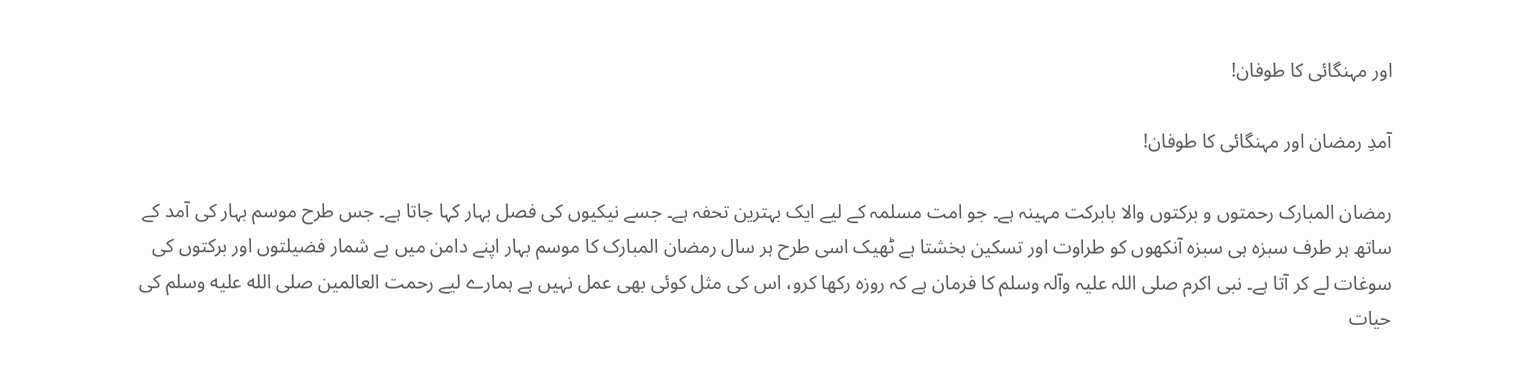اور مہنگائی کا طوفان!

آمدِ رمضان اور مہنگائی کا طوفان!

رمضان المبارک رحمتوں و برکتوں والا بابرکت مہینہ ہے۔ جو امت مسلمہ کے لیے ایک بہترین تحفہ ہے۔ جسے نیکیوں کی فصل بہار کہا جاتا ہے۔ جس طرح موسم بہار کی آمد کے ساتھ ہر طرف سبزہ ہی سبزہ آنکھوں کو طراوت اور تسکین بخشتا ہے ٹھیک اسی طرح ہر سال رمضان المبارک کا موسم بہار اپنے دامن میں بے شمار فضیلتوں اور برکتوں کی سوغات لے کر آتا ہے۔ نبی اکرم صلی اللہ علیہ وآلہ وسلم کا فرمان ہے کہ روزہ رکھا کرو، اس کی مثل کوئی بھی عمل نہیں ہے ہمارے لیے رحمت العالمین صلى الله عليه وسلم کی حیات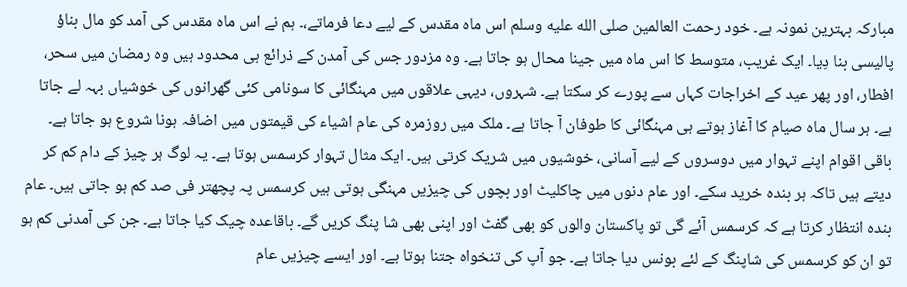مبارکہ بہترین نمونہ ہے۔ خود رحمت العالمین صلى الله عليه وسلم اس ماہ مقدس کے لیے دعا فرماتے،۔ ہم نے اس ماہ مقدس کی آمد کو مال بناؤ پالیسی بنا دِیا۔ ایک غریب، متوسط کا اس ماہ میں جینا محال ہو جاتا ہے۔ وہ مزدور جس کی آمدن کے ذرائع ہی محدود ہیں وہ رمضان میں سحر، افطار، اور پھر عید کے اخراجات کہاں سے پورے کر سکتا ہے۔ شہروں، دیہی علاقوں میں مہنگائی کا سونامی کئی گھرانوں کی خوشیاں بہہ لے جاتا ہے۔ ہر سال ماہ صیام کا آغاز ہوتے ہی مہنگائی کا طوفان آ جاتا ہے۔ ملک میں روزمرہ کی عام اشیاء کی قیمتوں میں اضافہ ہونا شروع ہو جاتا ہے۔ باقی اقوام اپنے تہوار میں دوسروں کے لیے آسانی، خوشیوں میں شریک کرتی ہیں۔ ایک مثال تہوار کرسمس ہوتا ہے۔ یہ لوگ ہر چیز کے دام کم کر دیتے ہیں تاکہ ہر بندہ خرید سکے۔ اور عام دنوں میں چاکلیٹ اور بچوں کی چیزیں مہنگی ہوتی ہیں کرسمس پہ پچھتر فی صد کم ہو جاتی ہیں۔ عام بندہ انتظار کرتا ہے کہ کرسمس آئے گی تو پاکستان والوں کو بھی گفٹ اور اپنی بھی شا پنگ کریں گے۔ باقاعدہ چیک کیا جاتا ہے۔ جن کی آمدنی کم ہو تو ان کو کرسمس کی شاپنگ کے لئے بونس دیا جاتا ہے۔ جو آپ کی تنخواہ جتنا ہوتا ہے۔ اور ایسے چیزیں عام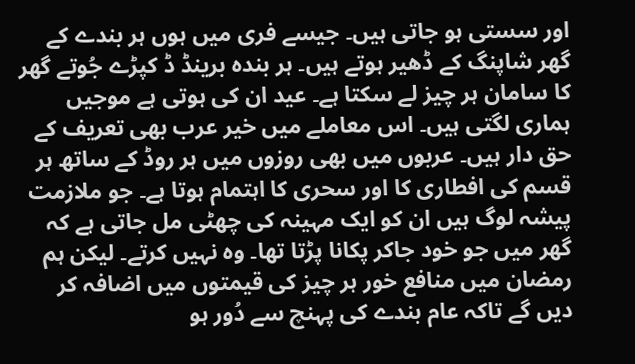اور سستی ہو جاتی ہیں۔ جیسے فری میں ہوں ہر بندے کے گھر شاپنگ کے ڈھیر ہوتے ہیں۔ ہر بندہ برینڈ ڈ کپڑے جُوتے گھر کا سامان ہر چیز لے سکتا ہے۔ عید ان کی ہوتی ہے موجیں ہماری لگتی ہیں۔ اس معاملے میں خیر عرب بھی تعریف کے حق دار ہیں۔ عربوں میں بھی روزوں میں ہر روڈ کے ساتھ ہر قسم کی افطاری کا اور سحری کا اہتمام ہوتا ہے۔ جو ملازمت پیشہ لوگ ہیں ان کو ایک مہینہ کی چھٹی مل جاتی ہے کہ گھر میں جو خود جاکر پکانا پڑتا تھا۔ وہ نہیں کرتے۔ لیکن ہم رمضان میں منافع خور ہر چیز کی قیمتوں میں اضافہ کر دیں گے تاکہ عام بندے کی پہنچ سے دُور ہو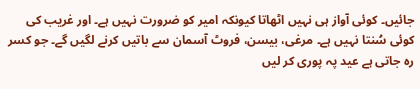جائیں۔ کوئی آواز ہی نہیں اٹھاتا کیونکہ امیر کو ضرورت نہیں ہے۔ اور غریب کی کوئی سُنتا نہیں ہے۔ مرغی، بیسن، فروٹ آسمان سے باتیں کرنے لگیں گے۔ جو کسر رہ جاتی ہے عید پہ پوری کر لیں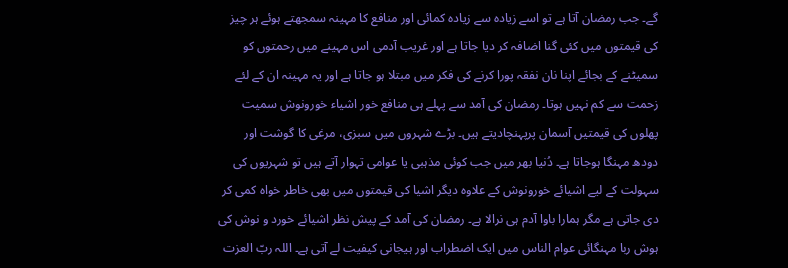گے۔ جب رمضان آتا ہے تو اسے زیادہ سے زیادہ کمائی اور منافع کا مہینہ سمجھتے ہوئے ہر چیز کی قیمتوں میں کئی گنا اضافہ کر دیا جاتا ہے اور غریب آدمی اس مہینے میں رحمتوں کو سمیٹنے کے بجائے اپنا نان نفقہ پورا کرنے کی فکر میں مبتلا ہو جاتا ہے اور یہ مہینہ ان کے لئے زحمت سے کم نہیں ہوتا۔ رمضان کی آمد سے پہلے ہی منافع خور اشیاء خورونوش سمیت پھلوں کی قیمتیں آسمان پرپہنچادیتے ہیں۔ بڑے شہروں میں سبزی، مرغی کا گوشت اور دودھ مہنگا ہوجاتا ہے۔ دُنیا بھر میں جب کوئی مذہبی یا عوامی تہوار آتے ہیں تو شہریوں کی سہولت کے لیے اشیائے خورونوش کے علاوہ دیگر اشیا کی قیمتوں میں بھی خاطر خواہ کمی کر دی جاتی ہے مگر ہمارا باوا آدم ہی نرالا ہے۔ رمضان کی آمد کے پیش نظر اشیائے خورد و نوش کی ہوش ربا مہنگائی عوام الناس میں ایک اضطراب اور ہیجانی کیفیت لے آتی ہے۔ اللہ ربّ العزت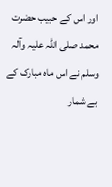اور اس کے حبیب حضرت محمد صلی اللہ علیہ وآلہ وسلم نے اس ماہ مبارک کے بے شمار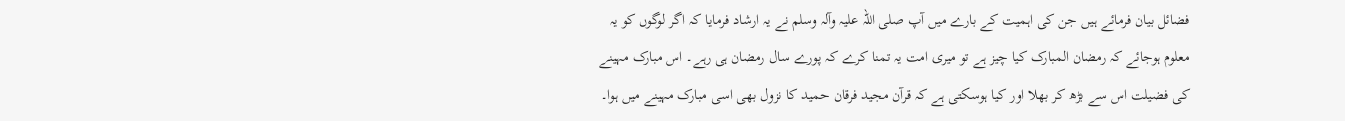فضائل بیان فرمائے ہیں جن کی اہمیت کے بارے میں آپ صلی اللہ علیہ وآلہ وسلم نے یہ ارشاد فرمایا کہ اگر لوگوں کو یہ معلوم ہوجائے کہ رمضان المبارک کیا چیز ہے تو میری امت یہ تمنا کرے کہ پورے سال رمضان ہی رہے۔ اس مبارک مہینے کی فضیلت اس سے بڑھ کر بھلا اور کیا ہوسکتی ہے کہ قرآن مجید فرقان حمید کا نزول بھی اسی مبارک مہینے میں ہوا۔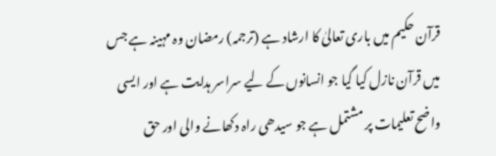قرآن حکیم میں باری تعالیٰ کا ارشاد ہے (ترجمہ) رمضان وہ مہینہ ہے جس میں قرآن نازل کیا گیا جو انسانوں کے لیے سراسر ہدایت ہے اور ایسی واضح تعلیمات پر مشتمل ہے جو سیدھی راہ دکھانے والی اور حق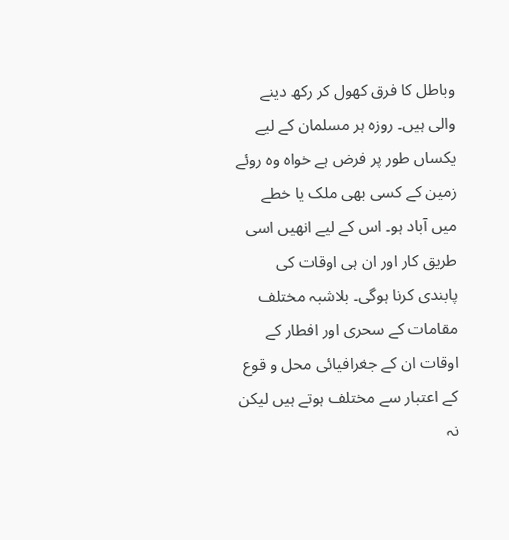وباطل کا فرق کھول کر رکھ دینے والی ہیں۔ روزہ ہر مسلمان کے لیے یکساں طور پر فرض ہے خواہ وہ روئے زمین کے کسی بھی ملک یا خطے میں آباد ہو۔ اس کے لیے انھیں اسی طریق کار اور ان ہی اوقات کی پابندی کرنا ہوگی۔ بلاشبہ مختلف مقامات کے سحری اور افطار کے اوقات ان کے جغرافیائی محل و قوع کے اعتبار سے مختلف ہوتے ہیں لیکن نہ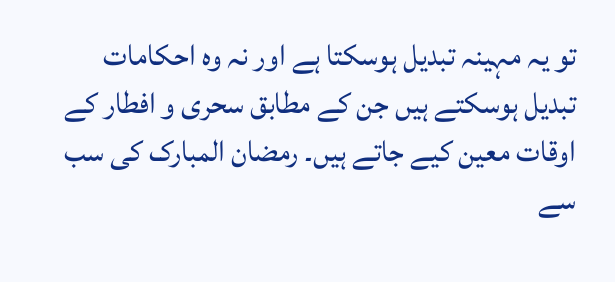تو یہ مہینہ تبدیل ہوسکتا ہے اور نہ وہ احکامات تبدیل ہوسکتے ہیں جن کے مطابق سحری و افطار کے اوقات معین کیے جاتے ہیں۔ رمضان المبارک کی سب سے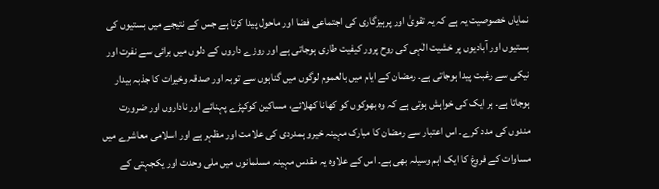نمایاں خصوصیت یہ ہے کہ یہ تقویٰ اور پرہیزگاری کی اجتماعی فضا اور ماحول پیدا کرتا ہے جس کے نتیجے میں بستیوں کی بستیوں اور آبادیوں پر خشیت الٰہی کی روح پرور کیفیت طاری ہوجاتی ہے اور روزے داروں کے دلوں میں برائی سے نفرت اور نیکی سے رغبت پیدا ہوجاتی ہے۔ رمضان کے ایام میں بالعموم لوگوں میں گناہوں سے توبہ اور صدقہ وخیرات کا جذبہ بیدار ہوجاتا ہے۔ ہر ایک کی خواہش ہوتی ہے کہ وہ بھوکوں کو کھانا کھلائے، مساکین کوکپڑے پہنائے اور ناداروں اور ضرورت مندوں کی مدد کرے۔ اس اعتبار سے رمضان کا مبارک مہینہ خیرو ہمدردی کی علامت اور مظہر ہے اور اسلامی معاشرے میں مساوات کے فروغ کا ایک اہم وسیلہ بھی ہے۔ اس کے علاوہ یہ مقدس مہینہ مسلمانوں میں ملی وحدت اور یکجہتی کے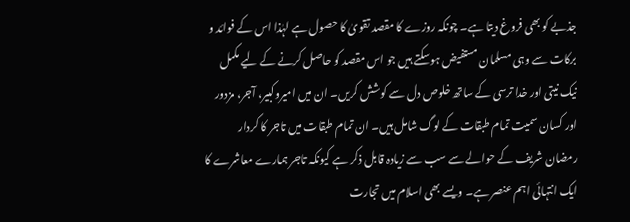جذبے کو بھی فروغ دیتا ہے۔ چونکہ روزے کا مقصد تقویٰ کا حصول ہے لہٰذا اس کے فوائد و برکات سے وہی مسلمان مستفیض ہوسکتے ہیں جو اس مقصد کو حاصل کرنے کے لیے مکمل نیک نیتی اور خدا ترسی کے ساتھ خلوص دل سے کوشش کریں۔ ان میں امیروکبیر، آجر، مزدور اور کسان سمیت تمام طبقات کے لوگ شامل ہیں۔ ان تمام طبقات میں تاجر کا کردار رمضان شریف کے حوالے سے سب سے زیادہ قابل ذکر ہے کیونکہ تاجر ہمارے معاشرے کا ایک انتہائی اہم عنصر ہے۔ ویسے بھی اسلام میں تجارت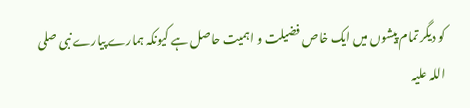کو دیگر تمام پیشوں میں ایک خاص فضیلت و اہمیت حاصل ہے کیونکہ ہمارے پیارے نبی صلی اللہ علیہ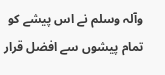وآلہ وسلم نے اس پیشے کو تمام پیشوں سے افضل قرار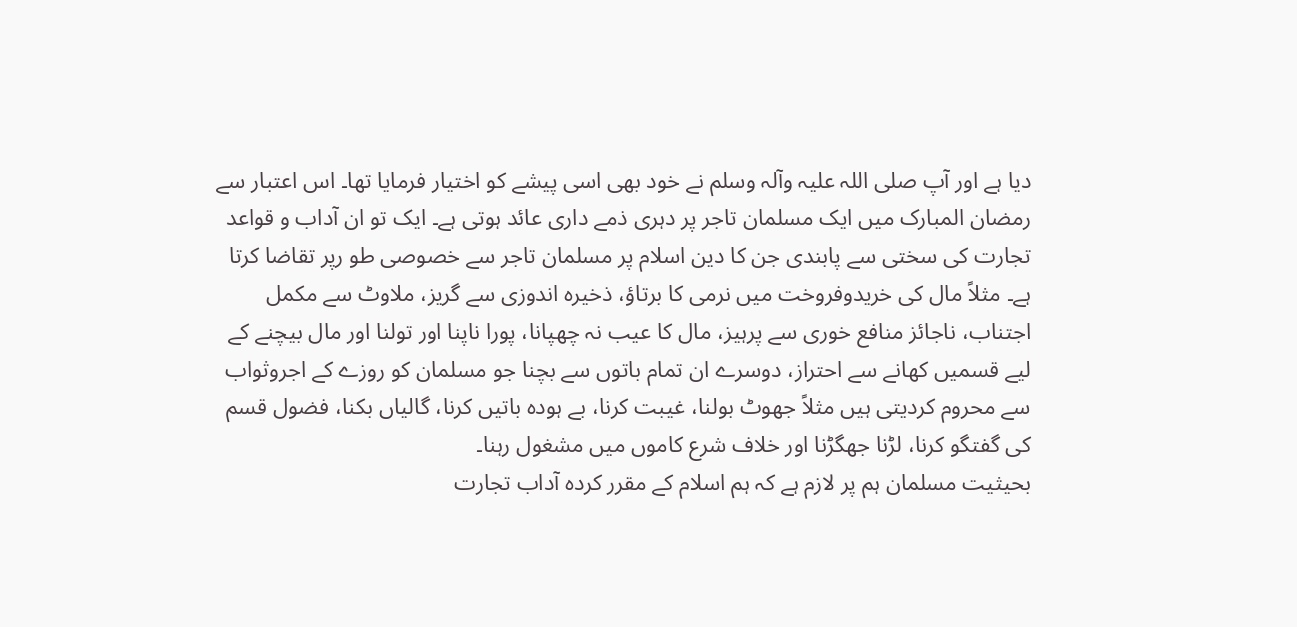دیا ہے اور آپ صلی اللہ علیہ وآلہ وسلم نے خود بھی اسی پیشے کو اختیار فرمایا تھا۔ اس اعتبار سے رمضان المبارک میں ایک مسلمان تاجر پر دہری ذمے داری عائد ہوتی ہے۔ ایک تو ان آداب و قواعد تجارت کی سختی سے پابندی جن کا دین اسلام پر مسلمان تاجر سے خصوصی طو رپر تقاضا کرتا ہے۔ مثلاً مال کی خریدوفروخت میں نرمی کا برتاؤ، ذخیرہ اندوزی سے گریز، ملاوٹ سے مکمل اجتناب، ناجائز منافع خوری سے پرہیز، مال کا عیب نہ چھپانا، پورا ناپنا اور تولنا اور مال بیچنے کے لیے قسمیں کھانے سے احتراز، دوسرے ان تمام باتوں سے بچنا جو مسلمان کو روزے کے اجروثواب سے محروم کردیتی ہیں مثلاً جھوٹ بولنا، غیبت کرنا، بے ہودہ باتیں کرنا، گالیاں بکنا، فضول قسم کی گفتگو کرنا، لڑنا جھگڑنا اور خلاف شرع کاموں میں مشغول رہنا۔
بحیثیت مسلمان ہم پر لازم ہے کہ ہم اسلام کے مقرر کردہ آداب تجارت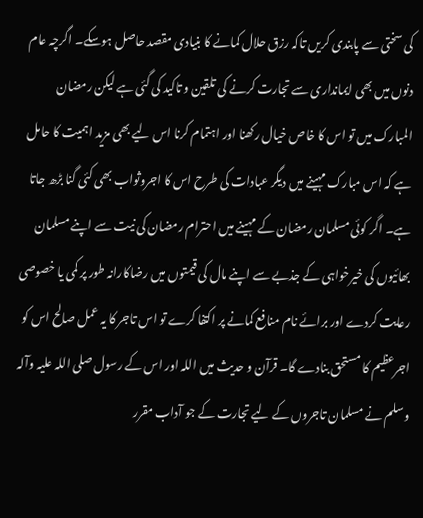کی سختی سے پابندی کریں تاکہ رزق حلال کمانے کا بنیادی مقصد حاصل ہوسکے۔ اگرچہ عام دنوں میں بھی ایمانداری سے تجارت کرنے کی تلقین و تاکید کی گئی ہے لیکن رمضان المبارک میں تو اس کا خاص خیال رکھنا اور اہتمام کرنا اس لیے بھی مزید اہمیت کا حامل ہے کہ اس مبارک مہینے میں دیگر عبادات کی طرح اس کا اجروثواب بھی کئی گنا بڑھ جاتا ہے۔ اگر کوئی مسلمان رمضان کے مہینے میں احترام رمضان کی نیت سے اپنے مسلمان بھائیوں کی خیرخواہی کے جذبے سے اپنے مال کی قیمتوں میں رضاکارانہ طور پر کمی یا خصوصی رعایت کردے اور برائے نام منافع کمانے پر اکتفا کرے تو اس تاجر کا یہ عمل صالح اس کو اجرعظیم کا مستحق بنادے گا۔ قرآن و حدیث میں اللہ اور اس کے رسول صلی اللہ علیہ وآلہ وسلم نے مسلمان تاجروں کے لیے تجارت کے جو آداب مقرر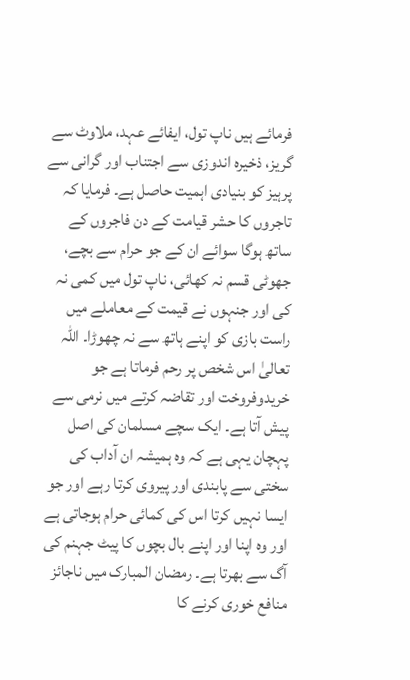فرمائے ہیں ناپ تول، ایفائے عہد، ملاوٹ سے گریز، ذخیرہ اندوزی سے اجتناب اور گرانی سے پرہیز کو بنیادی اہمیت حاصل ہے۔ فرمایا کہ تاجروں کا حشر قیامت کے دن فاجروں کے ساتھ ہوگا سوائے ان کے جو حرام سے بچے، جھوٹی قسم نہ کھائی، ناپ تول میں کمی نہ کی اور جنہوں نے قیمت کے معاملے میں راست بازی کو اپنے ہاتھ سے نہ چھوڑا۔ اللہ تعالیٰ اس شخص پر رحم فرماتا ہے جو خریدوفروخت اور تقاضہ کرتے میں نرمی سے پیش آتا ہے۔ ایک سچے مسلمان کی اصل پہچان یہی ہے کہ وہ ہمیشہ ان آداب کی سختی سے پابندی اور پیروی کرتا رہے اور جو ایسا نہیں کرتا اس کی کمائی حرام ہوجاتی ہے اور وہ اپنا اور اپنے بال بچوں کا پیٹ جہنم کی آگ سے بھرتا ہے۔ رمضان المبارک میں ناجائز منافع خوری کرنے کا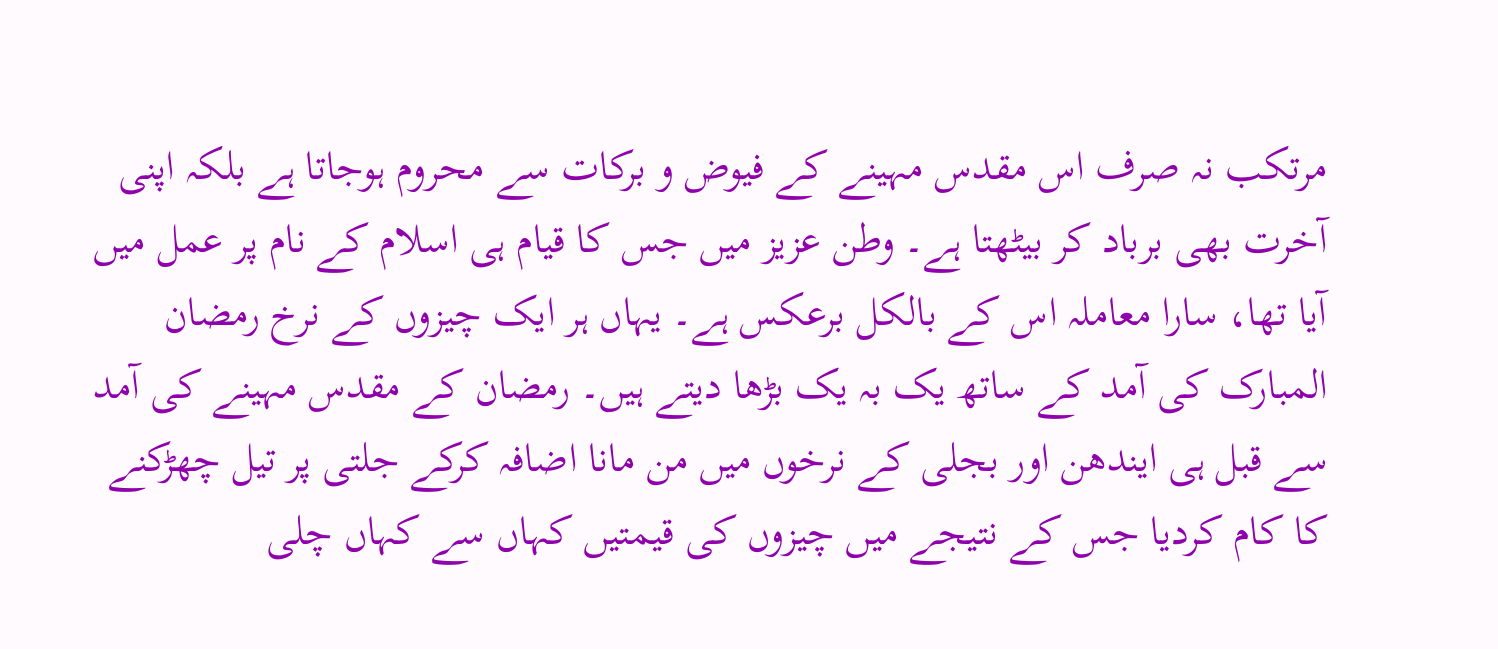مرتکب نہ صرف اس مقدس مہینے کے فیوض و برکات سے محروم ہوجاتا ہے بلکہ اپنی آخرت بھی برباد کر بیٹھتا ہے۔ وطن عزیز میں جس کا قیام ہی اسلام کے نام پر عمل میں آیا تھا، سارا معاملہ اس کے بالکل برعکس ہے۔ یہاں ہر ایک چیزوں کے نرخ رمضان المبارک کی آمد کے ساتھ یک بہ یک بڑھا دیتے ہیں۔ رمضان کے مقدس مہینے کی آمد سے قبل ہی ایندھن اور بجلی کے نرخوں میں من مانا اضافہ کرکے جلتی پر تیل چھڑکنے کا کام کردیا جس کے نتیجے میں چیزوں کی قیمتیں کہاں سے کہاں چلی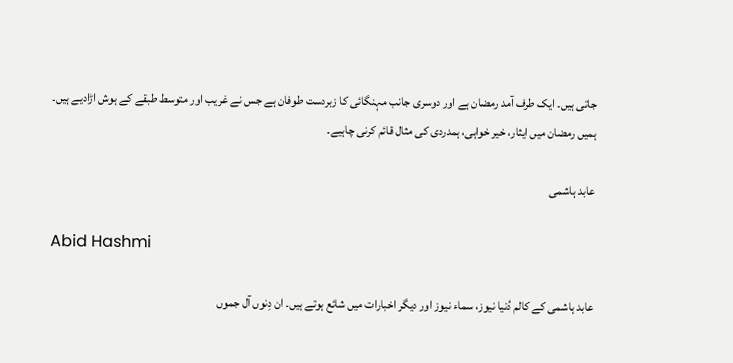جاتی ہیں۔ ایک طرف آمد رمضان ہے اور دوسری جانب مہنگائی کا زبردست طوفان ہے جس نے غریب اور متوسط طبقے کے ہوش اڑادیے ہیں۔ ہمیں رمضان میں ایثار، خیر خواہی، ہمدردی کی مثال قائم کرنی چاہیے۔

عابد ہاشمی

Abid Hashmi

عابد ہاشمی کے کالم دُنیا نیوز، سماء نیوز اور دیگر اخبارات میں شائع ہوتے ہیں۔ ان دِنوں آل جموں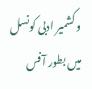و کشمیر ادبی کونسل میں بطور آفس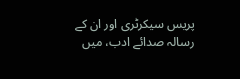پریس سیکرٹری اور ان کے رسالہ صدائے ادب، میں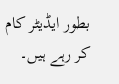بطور ایڈیٹر کام کر رہے ہیں۔